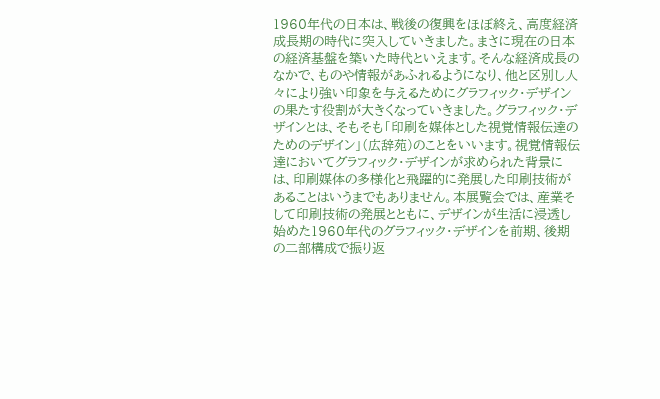1960年代の日本は、戦後の復興をほぼ終え、高度経済成長期の時代に突入していきました。まさに現在の日本の経済基盤を築いた時代といえます。そんな経済成長のなかで、ものや情報があふれるようになり、他と区別し人々により強い印象を与えるためにグラフィック・デザインの果たす役割が大きくなっていきました。グラフィック・デザインとは、そもそも「印刷を媒体とした視覚情報伝達のためのデザイン」(広辞苑)のことをいいます。視覚情報伝達においてグラフィック・デザインが求められた背景には、印刷媒体の多様化と飛躍的に発展した印刷技術があることはいうまでもありません。本展覧会では、産業そして印刷技術の発展とともに、デザインが生活に浸透し始めた1960年代のグラフィック・デザインを前期、後期の二部構成で振り返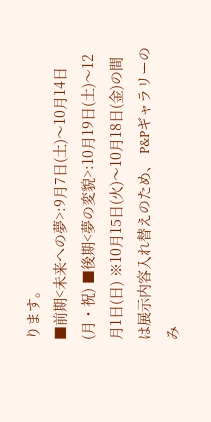ります。
■前期<未来への夢>:9月7日(土)〜10月14日(月・祝) ■後期<夢の変貌>:10月19日(土)〜12月1日(日) ※10月15日(火)〜10月18日(金)の間は展示内容入れ替えのため、 P&Pギャラリーのみ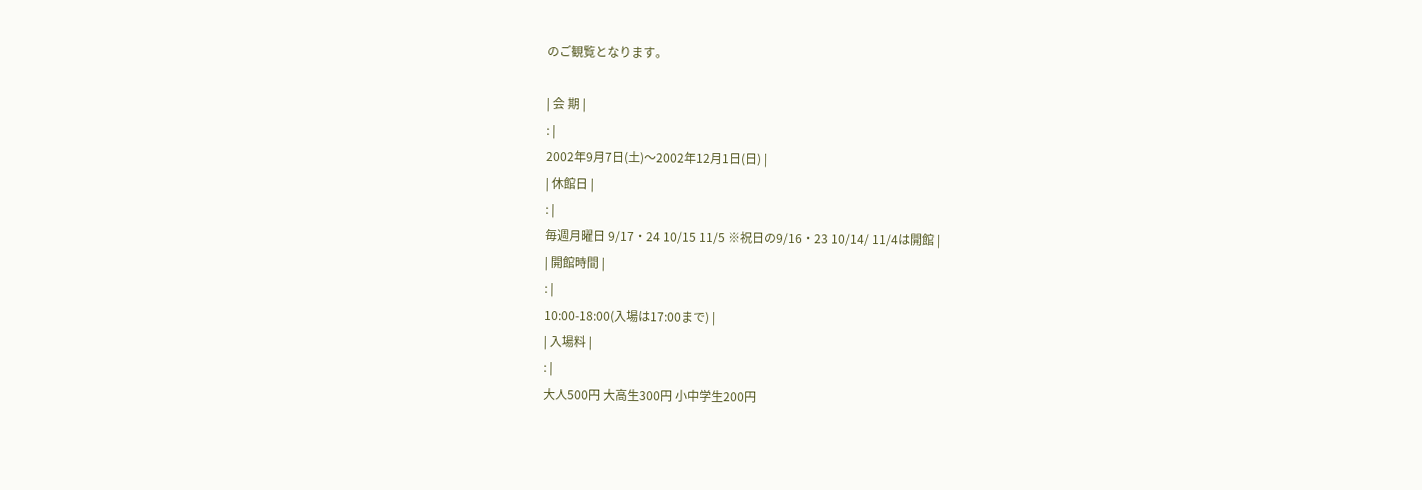のご観覧となります。

| 会 期 |
: |
2002年9月7日(土)〜2002年12月1日(日) |
| 休館日 |
: |
毎週月曜日 9/17・24 10/15 11/5 ※祝日の9/16・23 10/14/ 11/4は開館 |
| 開館時間 |
: |
10:00-18:00(入場は17:00まで) |
| 入場料 |
: |
大人500円 大高生300円 小中学生200円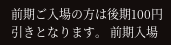前期ご入場の方は後期100円引きとなります。 前期入場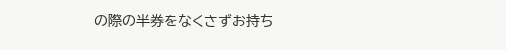の際の半券をなくさずお持ち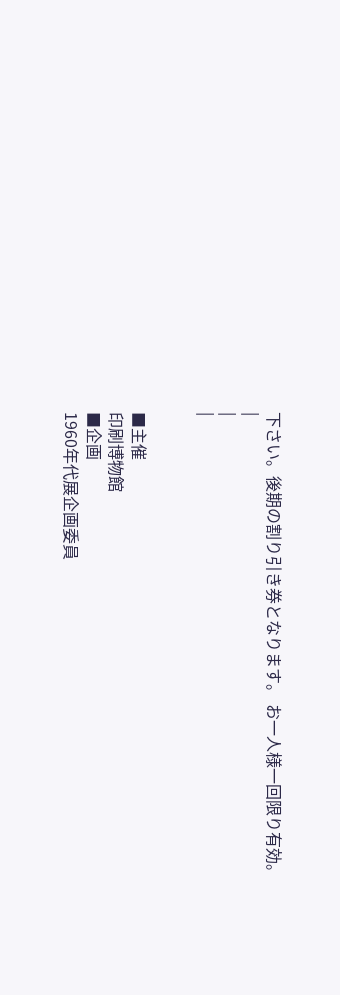下さい。後期の割り引き券となります。 お一人様一回限り有効。
|
|
|


■主催
印刷博物館
■企画
1960年代展企画委員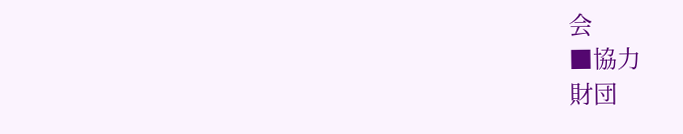会
■協力
財団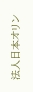法人日本オリン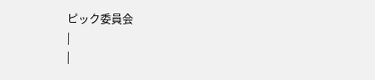ピック委員会
|
|